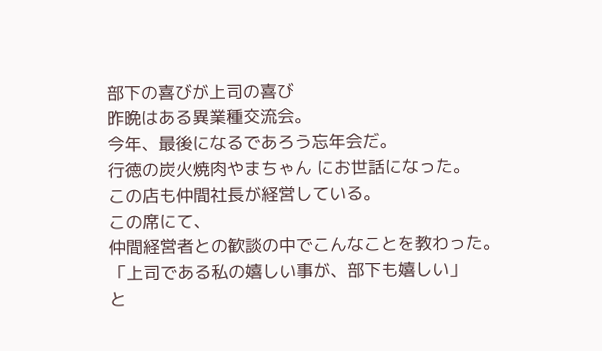部下の喜びが上司の喜び
昨晩はある異業種交流会。
今年、最後になるであろう忘年会だ。
行徳の炭火焼肉やまちゃん にお世話になった。
この店も仲間社長が経営している。
この席にて、
仲間経営者との歓談の中でこんなことを教わった。
「上司である私の嬉しい事が、部下も嬉しい」
と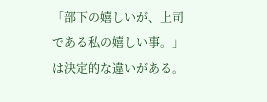「部下の嬉しいが、上司である私の嬉しい事。」
は決定的な違いがある。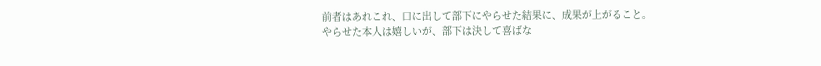前者はあれこれ、口に出して部下にやらせた結果に、成果が上がること。
やらせた本人は嬉しいが、部下は決して喜ばな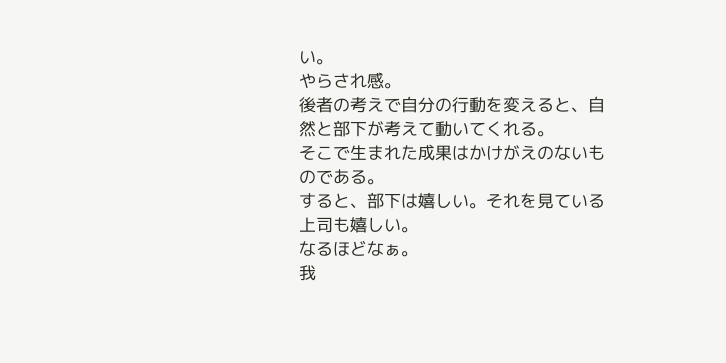い。
やらされ感。
後者の考えで自分の行動を変えると、自然と部下が考えて動いてくれる。
そこで生まれた成果はかけがえのないものである。
すると、部下は嬉しい。それを見ている上司も嬉しい。
なるほどなぁ。
我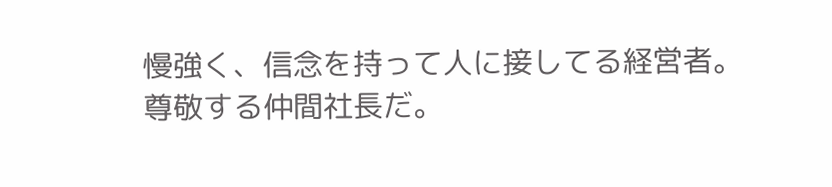慢強く、信念を持って人に接してる経営者。
尊敬する仲間社長だ。